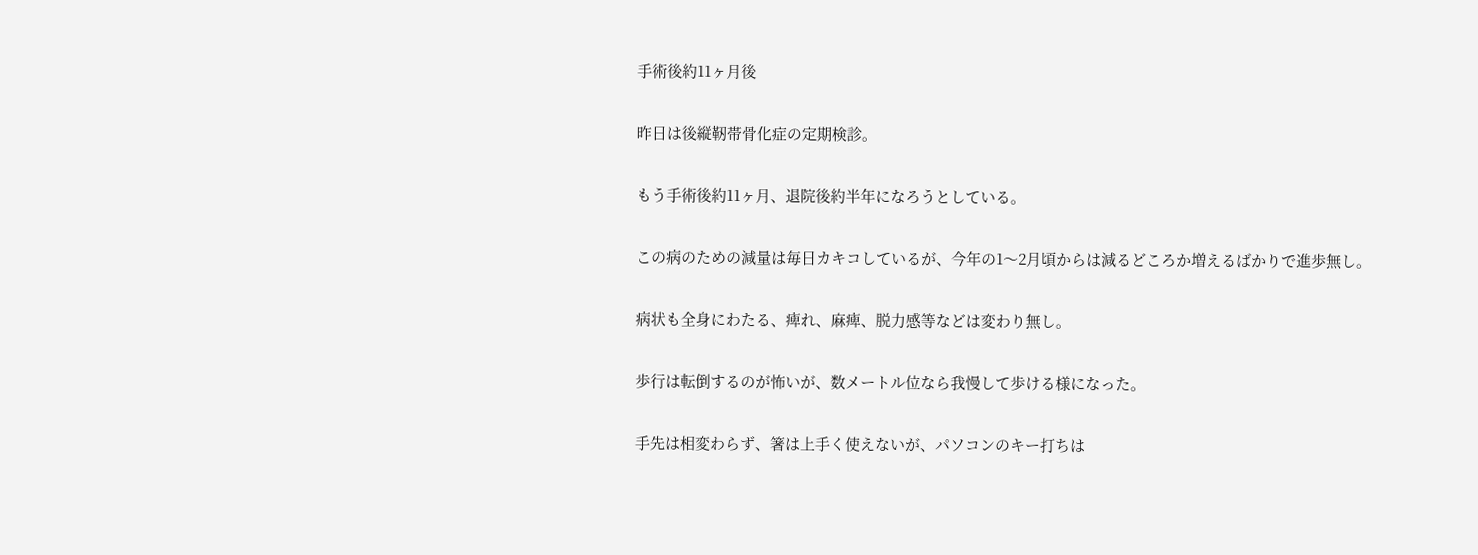手術後約11ヶ月後

昨日は後縦靭帯骨化症の定期検診。

もう手術後約11ヶ月、退院後約半年になろうとしている。

この病のための減量は毎日カキコしているが、今年の1〜2月頃からは減るどころか増えるばかりで進歩無し。

病状も全身にわたる、痺れ、麻痺、脱力感等などは変わり無し。

歩行は転倒するのが怖いが、数メートル位なら我慢して歩ける様になった。

手先は相変わらず、箸は上手く使えないが、パソコンのキー打ちは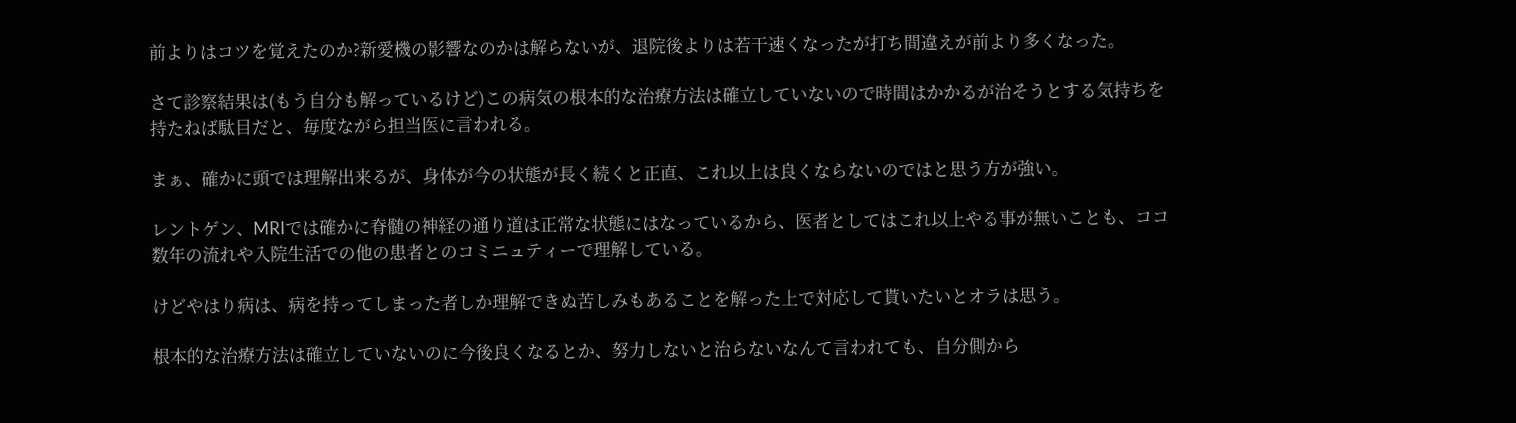前よりはコツを覚えたのか?新愛機の影響なのかは解らないが、退院後よりは若干速くなったが打ち間違えが前より多くなった。

さて診察結果は(もう自分も解っているけど)この病気の根本的な治療方法は確立していないので時間はかかるが治そうとする気持ちを持たねば駄目だと、毎度ながら担当医に言われる。

まぁ、確かに頭では理解出来るが、身体が今の状態が長く続くと正直、これ以上は良くならないのではと思う方が強い。

レントゲン、MRIでは確かに脊髄の神経の通り道は正常な状態にはなっているから、医者としてはこれ以上やる事が無いことも、ココ数年の流れや入院生活での他の患者とのコミニュティーで理解している。

けどやはり病は、病を持ってしまった者しか理解できぬ苦しみもあることを解った上で対応して貰いたいとオラは思う。

根本的な治療方法は確立していないのに今後良くなるとか、努力しないと治らないなんて言われても、自分側から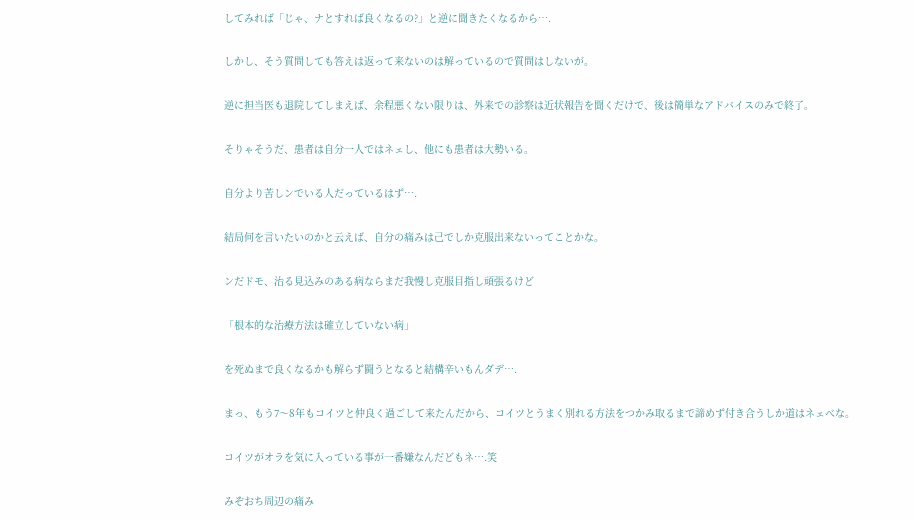してみれば「じゃ、ナとすれば良くなるの?」と逆に聞きたくなるから….

しかし、そう質問しても答えは返って来ないのは解っているので質問はしないが。

逆に担当医も退院してしまえば、余程悪くない限りは、外来での診察は近状報告を聞くだけで、後は簡単なアドバイスのみで終了。

そりゃそうだ、患者は自分一人ではネェし、他にも患者は大勢いる。

自分より苦しンでいる人だっているはず….

結局何を言いたいのかと云えば、自分の痛みは己でしか克服出来ないってことかな。

ンだドモ、治る見込みのある病ならまだ我慢し克服目指し頑張るけど

「根本的な治療方法は確立していない病」

を死ぬまで良くなるかも解らず闘うとなると結構辛いもんダデ….

まっ、もう7〜8年もコイツと仲良く過ごして来たんだから、コイツとうまく別れる方法をつかみ取るまで諦めず付き合うしか道はネェべな。

コイツがオラを気に入っている事が一番嫌なんだどもネ….笑

みぞおち周辺の痛み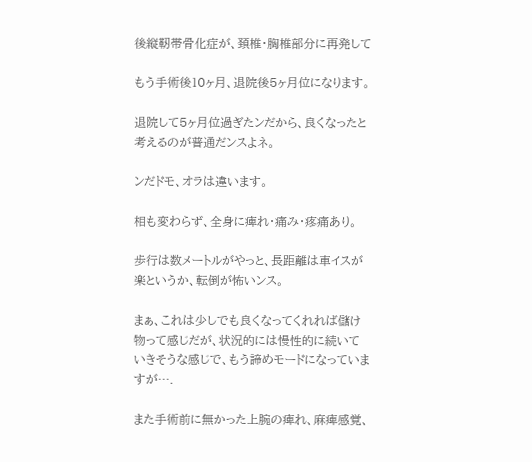後縦靭帯骨化症が、頚椎・胸椎部分に再発して

もう手術後10ヶ月、退院後5ヶ月位になります。

退院して5ヶ月位過ぎたンだから、良くなったと考えるのが普通だンスよネ。

ンだドモ、オラは違います。

相も変わらず、全身に痺れ・痛み・疼痛あり。

歩行は数メートルがやっと、長距離は車イスが楽というか、転倒が怖いンス。

まぁ、これは少しでも良くなってくれれば儲け物って感じだが、状況的には慢性的に続いていきそうな感じで、もう諦めモードになっていますが….

また手術前に無かった上腕の痺れ、麻痺感覚、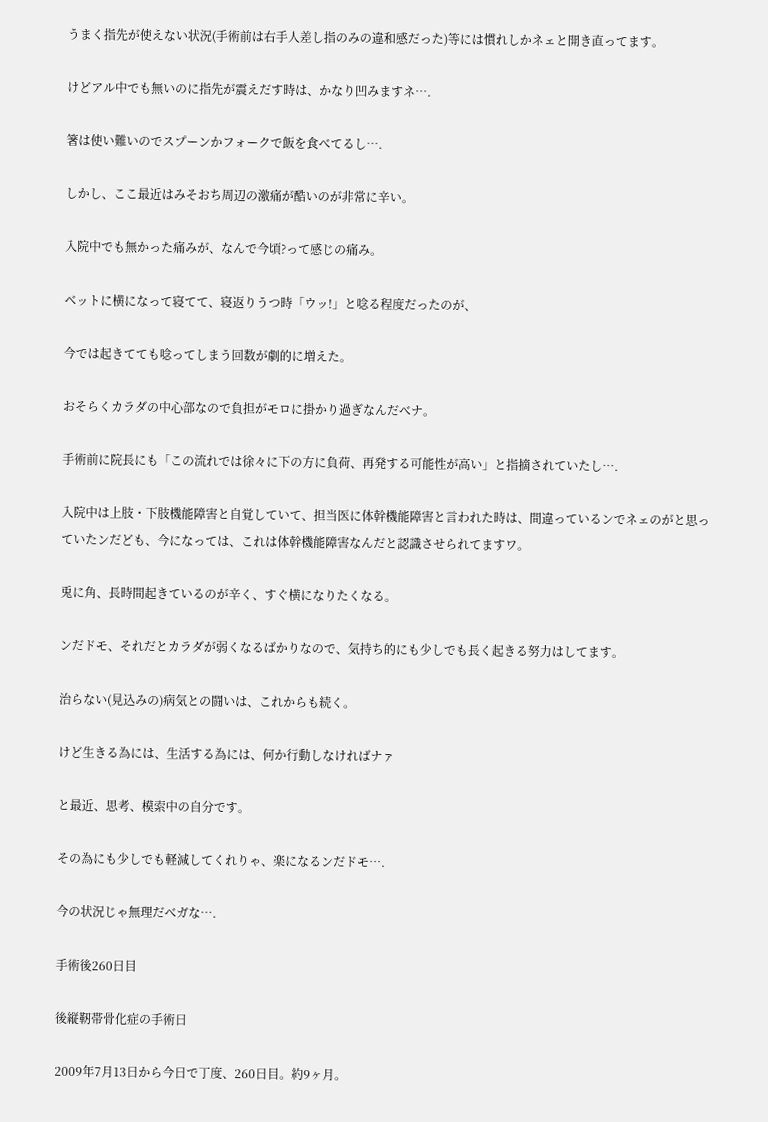うまく指先が使えない状況(手術前は右手人差し指のみの違和感だった)等には慣れしかネェと開き直ってます。

けどアル中でも無いのに指先が震えだす時は、かなり凹みますネ….

箸は使い難いのでスプーンかフォークで飯を食べてるし….

しかし、ここ最近はみそおち周辺の激痛が酷いのが非常に辛い。

入院中でも無かった痛みが、なんで今頃?って感じの痛み。

ベットに横になって寝てて、寝返りうつ時「ウッ!」と唸る程度だったのが、

今では起きてても唸ってしまう回数が劇的に増えた。

おそらくカラダの中心部なので負担がモロに掛かり過ぎなんだべナ。

手術前に院長にも「この流れでは徐々に下の方に負荷、再発する可能性が高い」と指摘されていたし….

入院中は上肢・下肢機能障害と自覚していて、担当医に体幹機能障害と言われた時は、間違っているンでネェのがと思っていたンだども、今になっては、これは体幹機能障害なんだと認識させられてますワ。

兎に角、長時間起きているのが辛く、すぐ横になりたくなる。

ンだドモ、それだとカラダが弱くなるばかりなので、気持ち的にも少しでも長く起きる努力はしてます。

治らない(見込みの)病気との闘いは、これからも続く。

けど生きる為には、生活する為には、何か行動しなければナァ

と最近、思考、模索中の自分です。

その為にも少しでも軽減してくれりゃ、楽になるンだドモ….

今の状況じゃ無理だべガな….

手術後260日目

後縦靭帯骨化症の手術日

2009年7月13日から今日で丁度、260日目。約9ヶ月。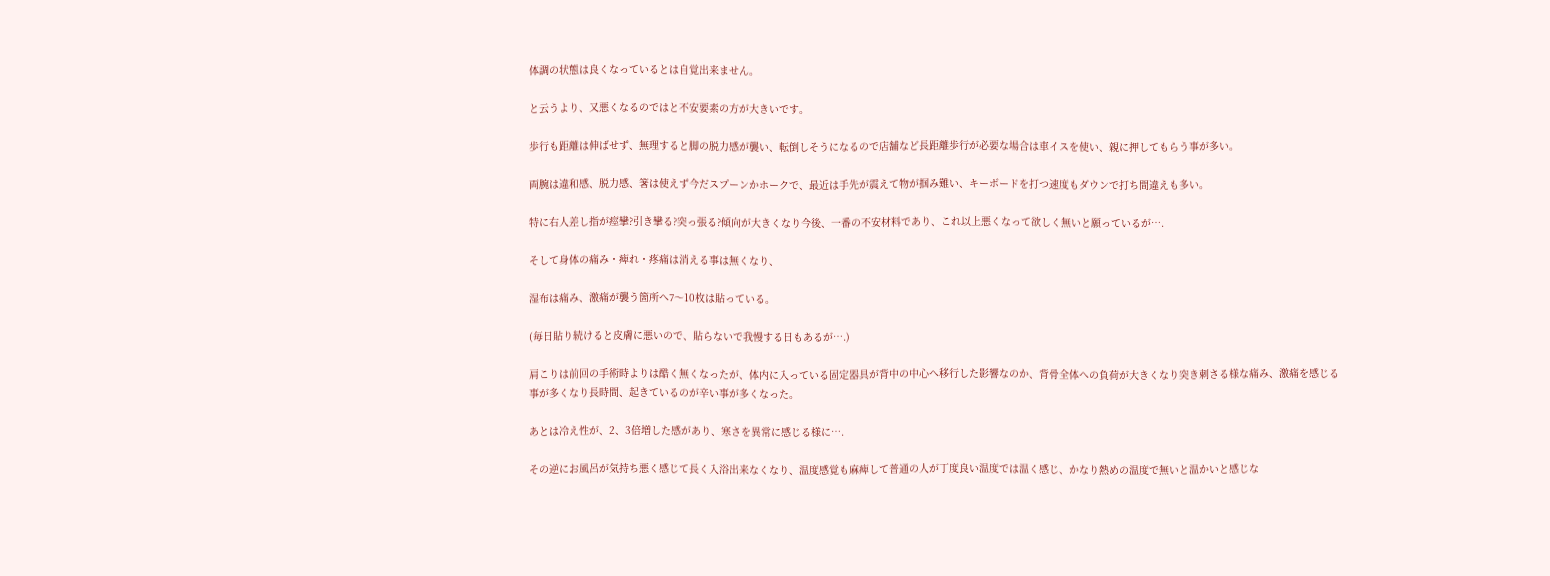体調の状態は良くなっているとは自覚出来ません。

と云うより、又悪くなるのではと不安要素の方が大きいです。

歩行も距離は伸ばせず、無理すると脚の脱力感が襲い、転倒しそうになるので店舗など長距離歩行が必要な場合は車イスを使い、親に押してもらう事が多い。

両腕は違和感、脱力感、箸は使えず今だスプーンかホークで、最近は手先が震えて物が掴み難い、キーボードを打つ速度もダウンで打ち間違えも多い。

特に右人差し指が痙攣?引き攣る?突っ張る?傾向が大きくなり今後、一番の不安材料であり、これ以上悪くなって欲しく無いと願っているが….

そして身体の痛み・痺れ・疼痛は消える事は無くなり、

湿布は痛み、激痛が襲う箇所へ7〜10枚は貼っている。

(毎日貼り続けると皮膚に悪いので、貼らないで我慢する日もあるが….)

肩こりは前回の手術時よりは酷く無くなったが、体内に入っている固定器具が背中の中心へ移行した影響なのか、背骨全体への負荷が大きくなり突き刺さる様な痛み、激痛を感じる事が多くなり長時間、起きているのが辛い事が多くなった。

あとは冷え性が、2、3倍増した感があり、寒さを異常に感じる様に….

その逆にお風呂が気持ち悪く感じて長く入浴出来なくなり、温度感覚も麻痺して普通の人が丁度良い温度では温く感じ、かなり熱めの温度で無いと温かいと感じな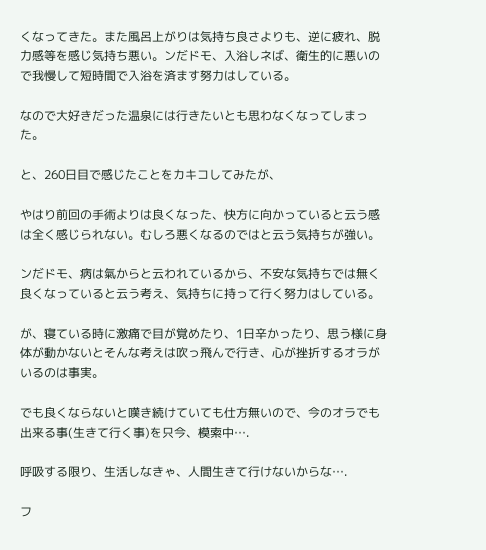くなってきた。また風呂上がりは気持ち良さよりも、逆に疲れ、脱力感等を感じ気持ち悪い。ンだドモ、入浴しネば、衛生的に悪いので我慢して短時間で入浴を済ます努力はしている。

なので大好きだった温泉には行きたいとも思わなくなってしまった。

と、260日目で感じたことをカキコしてみたが、

やはり前回の手術よりは良くなった、快方に向かっていると云う感は全く感じられない。むしろ悪くなるのではと云う気持ちが強い。

ンだドモ、病は氣からと云われているから、不安な気持ちでは無く良くなっていると云う考え、気持ちに持って行く努力はしている。

が、寝ている時に激痛で目が覚めたり、1日辛かったり、思う様に身体が動かないとそんな考えは吹っ飛んで行き、心が挫折するオラがいるのは事実。

でも良くならないと嘆き続けていても仕方無いので、今のオラでも出来る事(生きて行く事)を只今、模索中….

呼吸する限り、生活しなきゃ、人間生きて行けないからな….

フ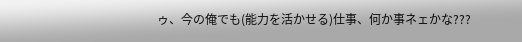ゥ、今の俺でも(能力を活かせる)仕事、何か事ネェかな???